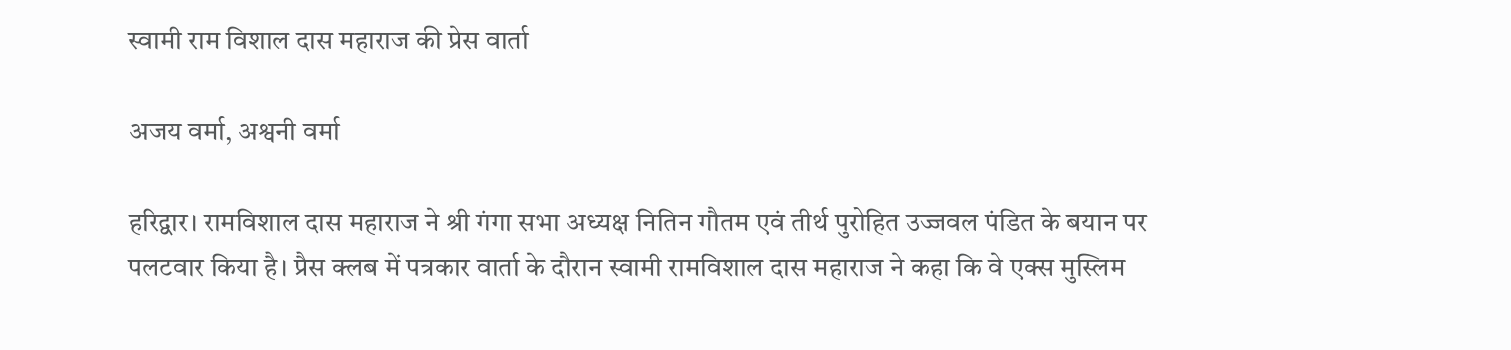स्वामी राम विशाल दास महाराज की प्रेस वार्ता

अजय वर्मा, अश्वनी वर्मा

हरिद्वार। रामविशाल दास महाराज ने श्री गंगा सभा अध्यक्ष नितिन गौतम एवं तीर्थ पुरोहित उज्जवल पंडित के बयान पर पलटवार किया है। प्रैस क्लब में पत्रकार वार्ता के दौरान स्वामी रामविशाल दास महाराज ने कहा कि वे एक्स मुस्लिम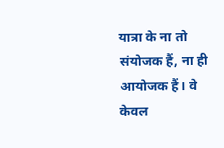यात्रा के ना तो संयोजक हैं, ना ही आयोजक हैं। वे केवल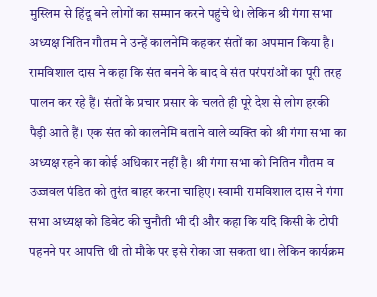मुस्लिम से हिंदू बने लोगों का सम्मान करने पहुंचे थे। लेकिन श्री गंगा सभा अध्यक्ष नितिन गौतम ने उन्हें कालनेमि कहकर संतों का अपमान किया है। रामविशाल दास ने कहा कि संत बनने के बाद वे संत परंपरांओं का पूरी तरह पालन कर रहे हैं। संतों के प्रचार प्रसार के चलते ही पूरे देश से लोग हरकी पैड़ी आते हैं। एक संत को कालनेमि बताने वाले व्यक्ति को श्री गंगा सभा का अध्यक्ष रहने का कोई अधिकार नहीं है। श्री गंगा सभा को नितिन गौतम व उज्जवल पंडित को तुरंत बाहर करना चाहिए। स्वामी रामविशाल दास ने गंगा सभा अध्यक्ष को डिबेट की चुनौती भी दी और कहा कि यदि किसी के टोपी पहनने पर आपत्ति थी तो मौके पर इसे रोका जा सकता था। लेकिन कार्यक्रम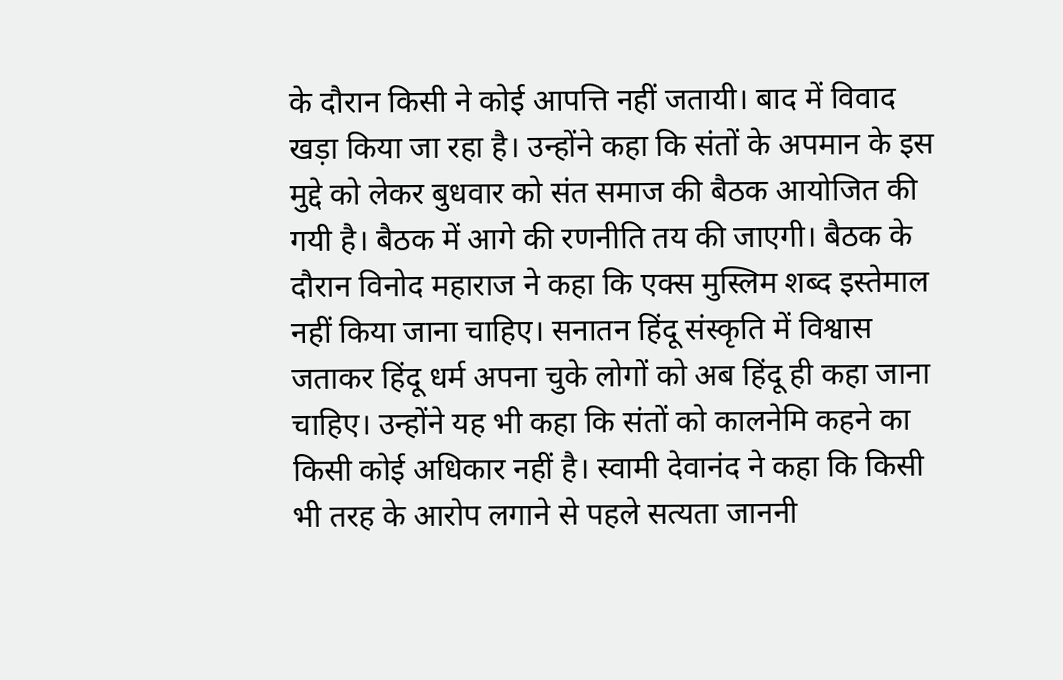के दौरान किसी ने कोई आपत्ति नहीं जतायी। बाद में विवाद खड़ा किया जा रहा है। उन्होंने कहा कि संतों के अपमान के इस मुद्दे को लेकर बुधवार को संत समाज की बैठक आयोजित की गयी है। बैठक में आगे की रणनीति तय की जाएगी। बैठक के दौरान विनोद महाराज ने कहा कि एक्स मुस्लिम शब्द इस्तेमाल नहीं किया जाना चाहिए। सनातन हिंदू संस्कृति में विश्वास जताकर हिंदू धर्म अपना चुके लोगों को अब हिंदू ही कहा जाना चाहिए। उन्होंने यह भी कहा कि संतों को कालनेमि कहने का किसी कोई अधिकार नहीं है। स्वामी देवानंद ने कहा कि किसी भी तरह के आरोप लगाने से पहले सत्यता जाननी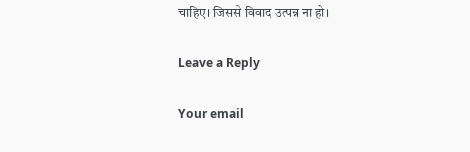चाहिए। जिससे विवाद उत्पन्न ना हो।

Leave a Reply

Your email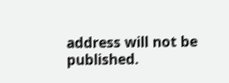address will not be published.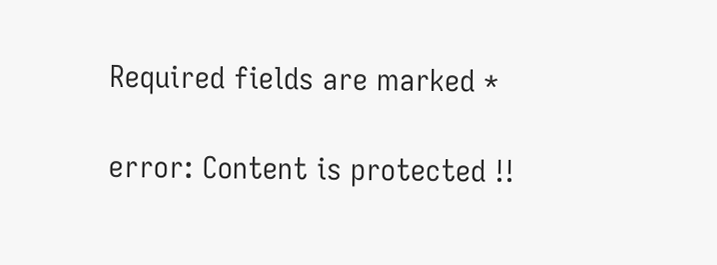Required fields are marked *

error: Content is protected !!